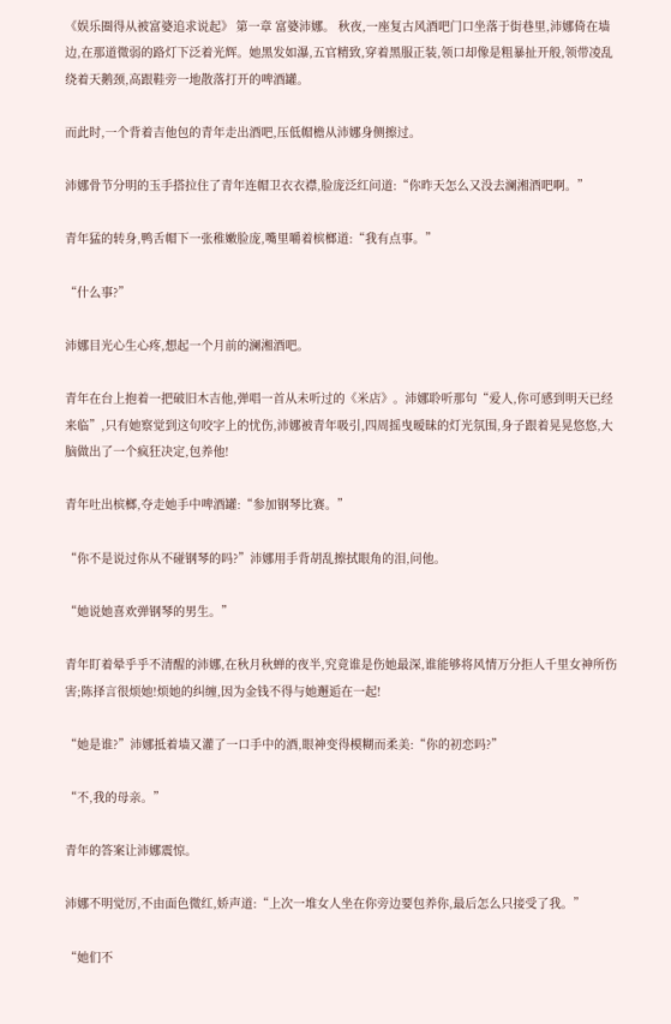《娱乐圈得从被富婆追求说起》 第一章 富婆沛娜。 秋夜,一座复古风酒吧门口坐落于街巷里,沛娜倚在墙边,在那道微弱的路灯下泛着光辉。她黑发如瀑,五官精致,穿着黑服正装,领口却像是粗暴扯开般,领带凌乱绕着天鹅颈,高跟鞋旁一地散落打开的啤酒罐。

而此时,一个背着吉他包的青年走出酒吧,压低帽檐从沛娜身侧擦过。

沛娜骨节分明的玉手搭拉住了青年连帽卫衣衣襟,脸庞泛红问道:“你昨天怎么又没去澜湘酒吧啊。”

青年猛的转身,鸭舌帽下一张稚嫩脸庞,嘴里嚼着槟榔道:“我有点事。”

“什么事?”

沛娜目光心生心疼,想起一个月前的澜湘酒吧。

青年在台上抱着一把破旧木吉他,弹唱一首从未听过的《米店》。沛娜聆听那句“爱人,你可感到明天已经来临”,只有她察觉到这句咬字上的忧伤,沛娜被青年吸引,四周摇曳暧昧的灯光氛围,身子跟着晃晃悠悠,大脑做出了一个疯狂决定,包养他!

青年吐出槟榔,夺走她手中啤酒罐:“参加钢琴比赛。”

“你不是说过你从不碰钢琴的吗?”沛娜用手背胡乱擦拭眼角的泪,问他。

“她说她喜欢弹钢琴的男生。”

青年盯着晕乎乎不清醒的沛娜,在秋月秋蝉的夜半,究竟谁是伤她最深,谁能够将风情万分拒人千里女神所伤害;陈择言很烦她!烦她的纠缠,因为金钱不得与她邂逅在一起!

“她是谁?”沛娜抵着墙又灌了一口手中的酒,眼神变得模糊而柔美:“你的初恋吗?”

“不,我的母亲。”

青年的答案让沛娜震惊。

沛娜不明觉厉,不由面色微红,娇声道:“上次一堆女人坐在你旁边要包养你,最后怎么只接受了我。”

“她们不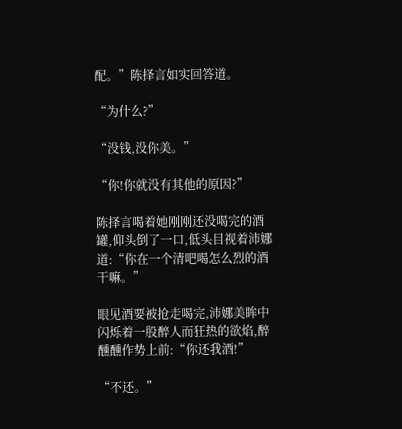配。”陈择言如实回答道。

“为什么?”

“没钱,没你美。”

“你!你就没有其他的原因?”

陈择言喝着她刚刚还没喝完的酒罐,仰头倒了一口,低头目视着沛娜道:“你在一个清吧喝怎么烈的酒干嘛。”

眼见酒要被抢走喝完,沛娜美眸中闪烁着一股醉人而狂热的欲焰,醉醺醺作势上前:“你还我酒!”

“不还。”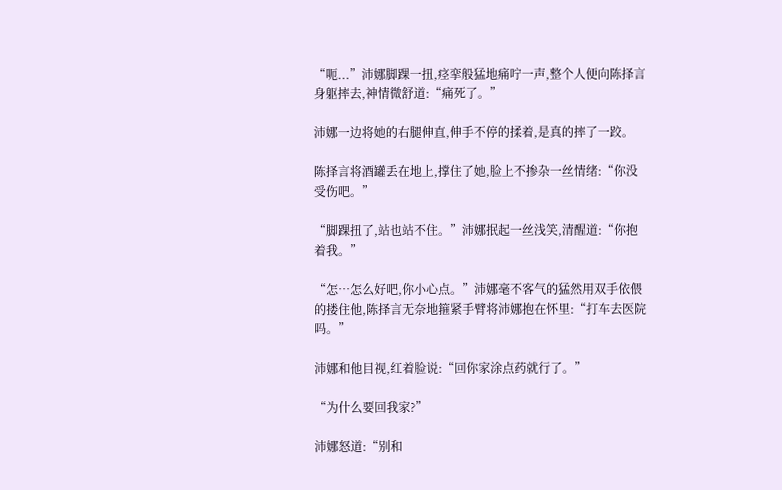“呃...”沛娜脚踝一扭,痉挛般猛地痛咛一声,整个人便向陈择言身躯摔去,神情微舒道:“痛死了。”

沛娜一边将她的右腿伸直,伸手不停的揉着,是真的摔了一跤。

陈择言将酒罐丢在地上,撑住了她,脸上不掺杂一丝情绪:“你没受伤吧。”

“脚踝扭了,站也站不住。”沛娜抿起一丝浅笑,清醒道:“你抱着我。”

“怎…怎么好吧,你小心点。”沛娜毫不客气的猛然用双手依偎的搂住他,陈择言无奈地箍紧手臂将沛娜抱在怀里:“打车去医院吗。”

沛娜和他目视,红着脸说:“回你家涂点药就行了。”

“为什么要回我家?”

沛娜怒道:“别和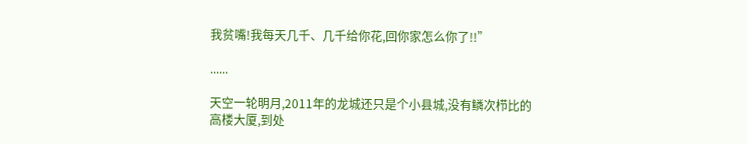我贫嘴!我每天几千、几千给你花,回你家怎么你了!!”

......

天空一轮明月,2011年的龙城还只是个小县城,没有鳞次栉比的高楼大厦,到处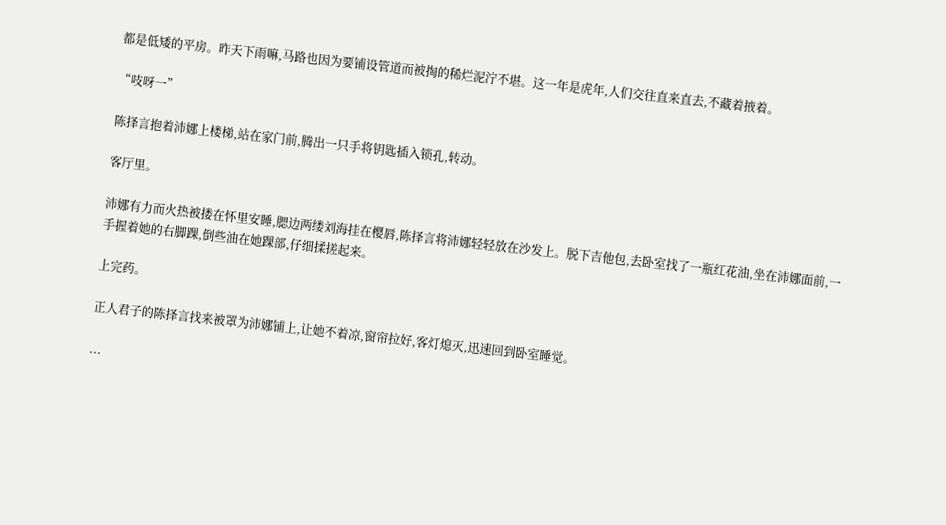都是低矮的平房。昨天下雨嘛,马路也因为要铺设管道而被掏的稀烂泥泞不堪。这一年是虎年,人们交往直来直去,不藏着掖着。

“吱呀一”

陈择言抱着沛娜上楼梯,站在家门前,腾出一只手将钥匙插入锁孔,转动。

客厅里。

沛娜有力而火热被搂在怀里安睡,腮边两缕刘海挂在樱唇,陈择言将沛娜轻轻放在沙发上。脱下吉他包,去卧室找了一瓶红花油,坐在沛娜面前,一手握着她的右脚踝,倒些油在她踝部,仔细揉搓起来。

上完药。

正人君子的陈择言找来被罩为沛娜铺上,让她不着凉,窗帘拉好,客灯熄灭,迅速回到卧室睡觉。

...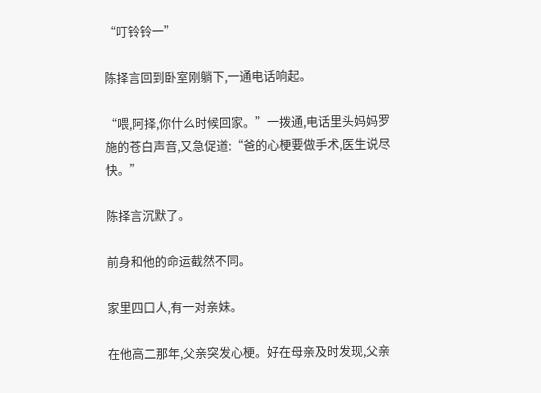“叮铃铃一”

陈择言回到卧室刚躺下,一通电话响起。

“喂,阿择,你什么时候回家。”一拨通,电话里头妈妈罗施的苍白声音,又急促道:“爸的心梗要做手术,医生说尽快。”

陈择言沉默了。

前身和他的命运截然不同。

家里四口人,有一对亲妹。

在他高二那年,父亲突发心梗。好在母亲及时发现,父亲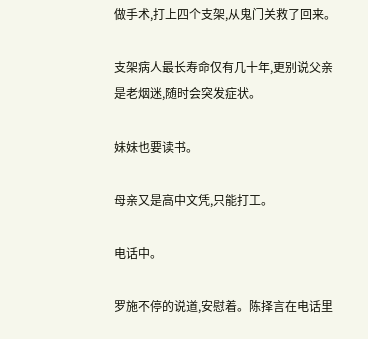做手术,打上四个支架,从鬼门关救了回来。

支架病人最长寿命仅有几十年,更别说父亲是老烟迷,随时会突发症状。

妹妹也要读书。

母亲又是高中文凭,只能打工。

电话中。

罗施不停的说道,安慰着。陈择言在电话里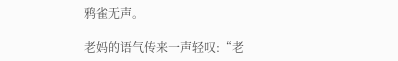鸦雀无声。

老妈的语气传来一声轻叹:“老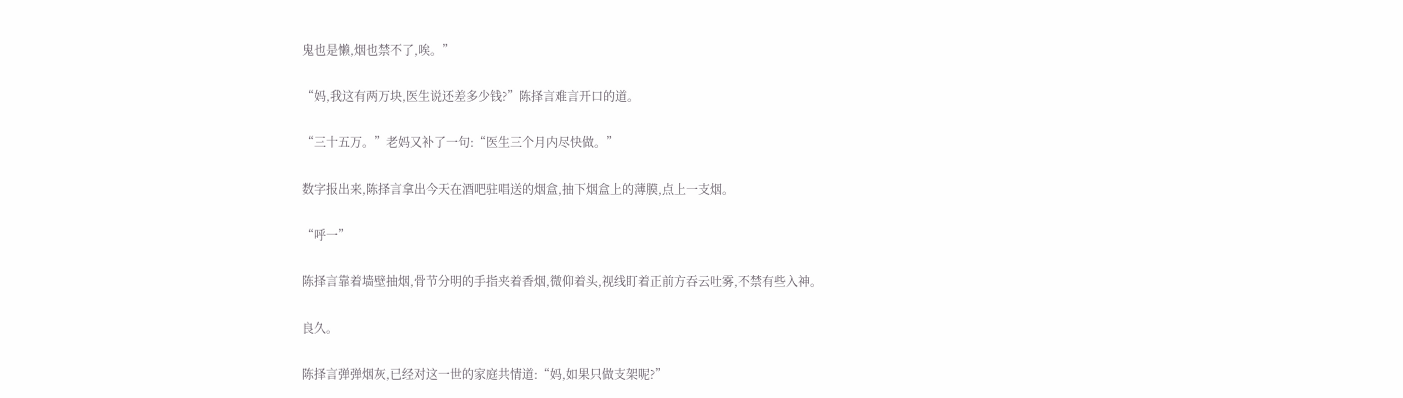鬼也是懒,烟也禁不了,唉。”

“妈,我这有两万块,医生说还差多少钱?”陈择言难言开口的道。

“三十五万。”老妈又补了一句:“医生三个月内尽快做。”

数字报出来,陈择言拿出今天在酒吧驻唱送的烟盒,抽下烟盒上的薄膜,点上一支烟。

“呼一”

陈择言靠着墙壁抽烟,骨节分明的手指夹着香烟,微仰着头,视线盯着正前方吞云吐雾,不禁有些入神。

良久。

陈择言弹弹烟灰,已经对这一世的家庭共情道:“妈,如果只做支架呢?”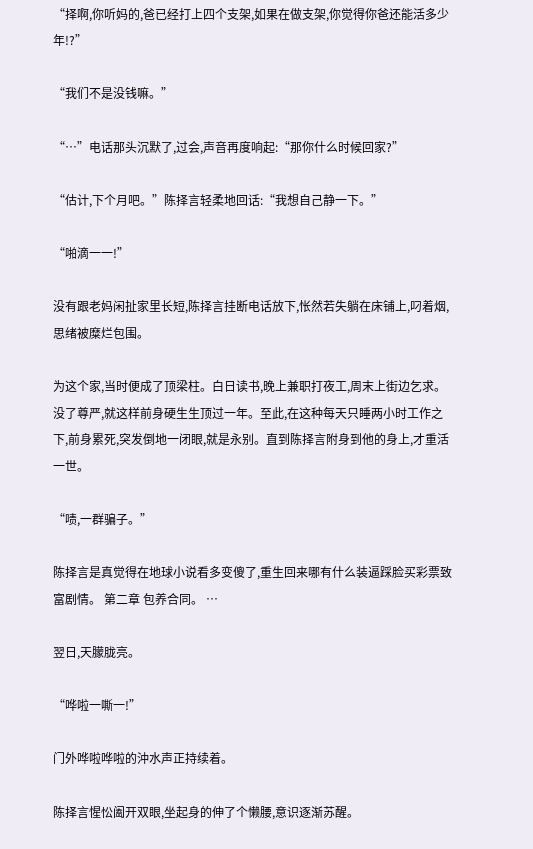“择啊,你听妈的,爸已经打上四个支架,如果在做支架,你觉得你爸还能活多少年!?”

“我们不是没钱嘛。”

“…”电话那头沉默了,过会,声音再度响起:“那你什么时候回家?”

“估计,下个月吧。”陈择言轻柔地回话:“我想自己静一下。”

“啪滴一一!”

没有跟老妈闲扯家里长短,陈择言挂断电话放下,怅然若失躺在床铺上,叼着烟,思绪被糜烂包围。

为这个家,当时便成了顶梁柱。白日读书,晚上兼职打夜工,周末上街边乞求。没了尊严,就这样前身硬生生顶过一年。至此,在这种每天只睡两小时工作之下,前身累死,突发倒地一闭眼,就是永别。直到陈择言附身到他的身上,才重活一世。

“啧,一群骗子。”

陈择言是真觉得在地球小说看多变傻了,重生回来哪有什么装逼踩脸买彩票致富剧情。 第二章 包养合同。 …

翌日,天朦胧亮。

“哗啦一嘶一!”

门外哗啦哗啦的沖水声正持续着。

陈择言惺忪阖开双眼,坐起身的伸了个懒腰,意识逐渐苏醒。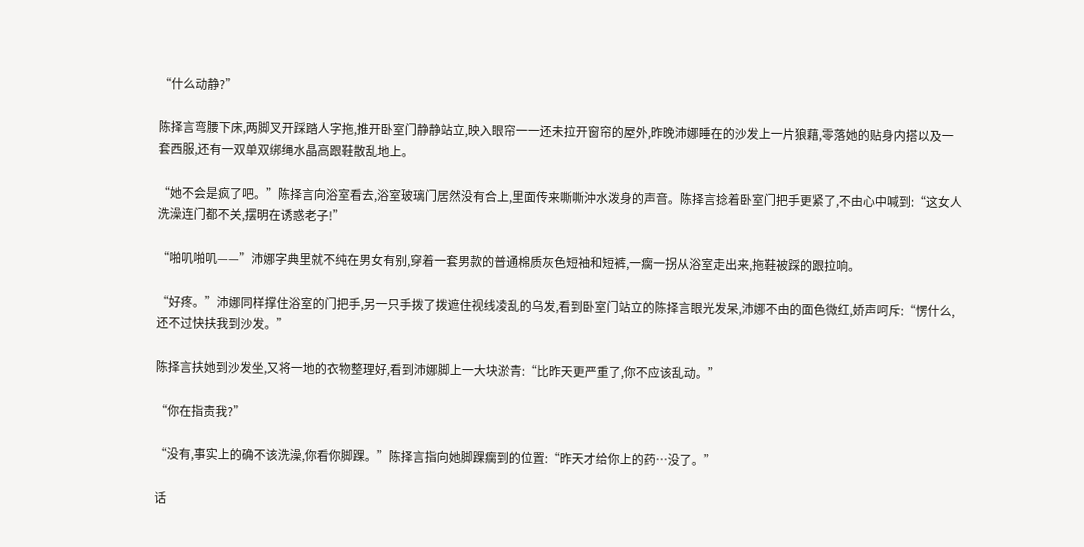“什么动静?”

陈择言弯腰下床,两脚叉开踩踏人字拖,推开卧室门静静站立,映入眼帘一一还未拉开窗帘的屋外,昨晚沛娜睡在的沙发上一片狼藉,零落她的贴身内搭以及一套西服,还有一双单双绑绳水晶高跟鞋散乱地上。

“她不会是疯了吧。”陈择言向浴室看去,浴室玻璃门居然没有合上,里面传来嘶嘶沖水泼身的声音。陈择言捻着卧室门把手更紧了,不由心中喊到:“这女人洗澡连门都不关,摆明在诱惑老子!”

“啪叽啪叽——”沛娜字典里就不纯在男女有别,穿着一套男款的普通棉质灰色短袖和短裤,一瘸一拐从浴室走出来,拖鞋被踩的跟拉响。

“好疼。”沛娜同样撑住浴室的门把手,另一只手拨了拨遮住视线凌乱的乌发,看到卧室门站立的陈择言眼光发呆,沛娜不由的面色微红,娇声呵斥:“愣什么,还不过快扶我到沙发。”

陈择言扶她到沙发坐,又将一地的衣物整理好,看到沛娜脚上一大块淤青:“比昨天更严重了,你不应该乱动。”

“你在指责我?”

“没有,事实上的确不该洗澡,你看你脚踝。”陈择言指向她脚踝瘸到的位置:“昨天才给你上的药…没了。”

话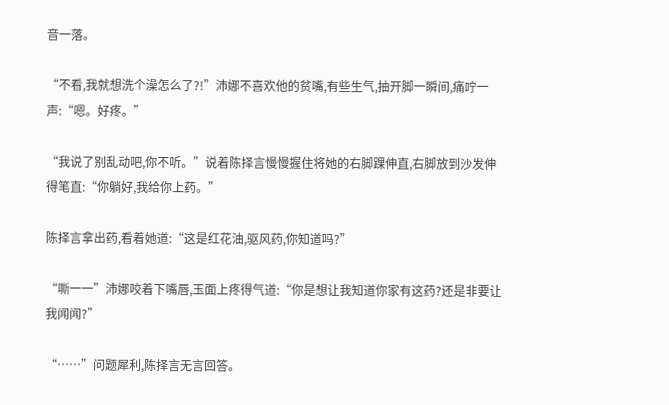音一落。

“不看,我就想洗个澡怎么了?!”沛娜不喜欢他的贫嘴,有些生气,抽开脚一瞬间,痛咛一声:“嗯。好疼。”

“我说了别乱动吧,你不听。”说着陈择言慢慢握住将她的右脚踝伸直,右脚放到沙发伸得笔直:“你躺好,我给你上药。”

陈择言拿出药,看着她道:“这是红花油,驱风药,你知道吗?”

“嘶一一”沛娜咬着下嘴唇,玉面上疼得气道:“你是想让我知道你家有这药?还是非要让我闻闻?”

“……”问题犀利,陈择言无言回答。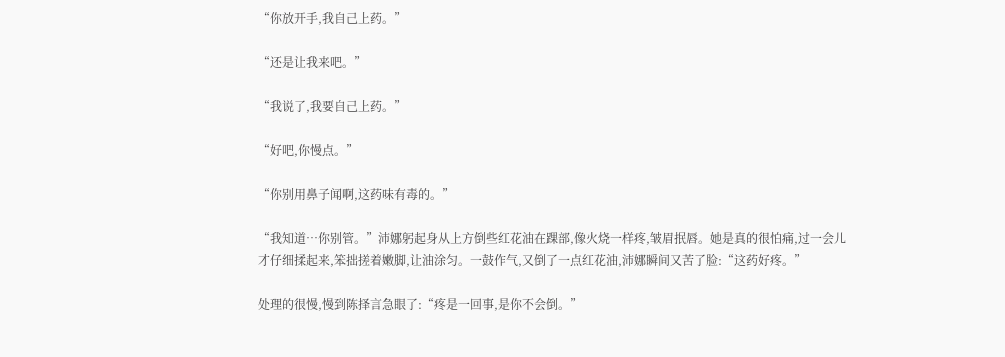“你放开手,我自己上药。”

“还是让我来吧。”

“我说了,我要自己上药。”

“好吧,你慢点。”

“你别用鼻子闻啊,这药味有毒的。”

“我知道…你别管。”沛娜躬起身从上方倒些红花油在踝部,像火烧一样疼,皱眉抿唇。她是真的很怕痛,过一会儿才仔细揉起来,笨拙搓着嫩脚,让油涂匀。一鼓作气,又倒了一点红花油,沛娜瞬间又苦了脸:“这药好疼。”

处理的很慢,慢到陈择言急眼了:“疼是一回事,是你不会倒。”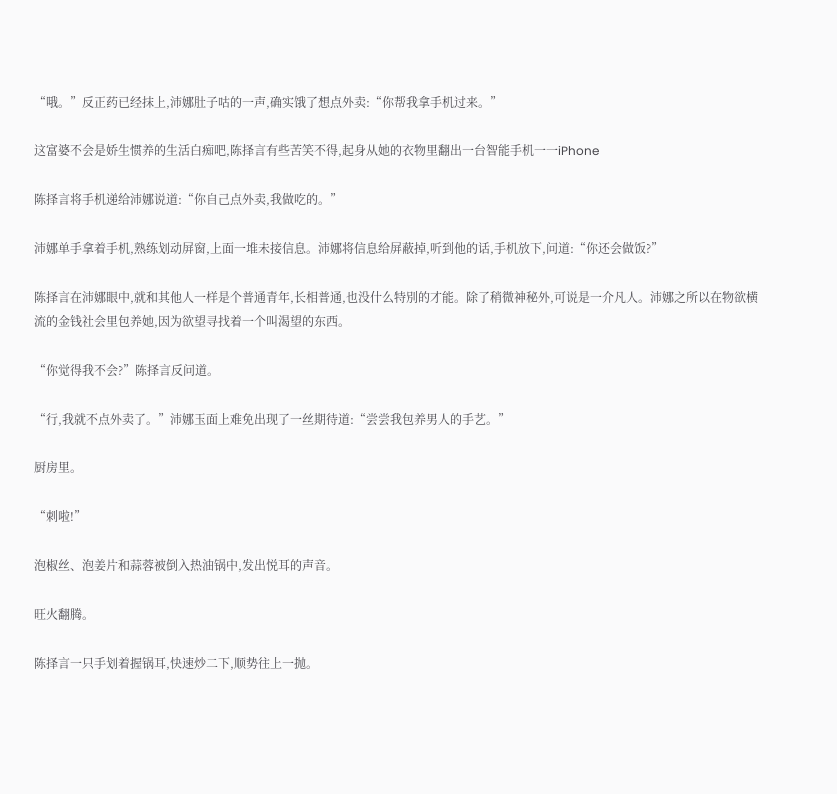“哦。”反正药已经抹上,沛娜肚子咕的一声,确实饿了想点外卖:“你帮我拿手机过来。”

这富婆不会是娇生惯养的生活白痴吧,陈择言有些苦笑不得,起身从她的衣物里翻出一台智能手机一一iPhone

陈择言将手机递给沛娜说道:“你自己点外卖,我做吃的。”

沛娜单手拿着手机,熟练划动屏窗,上面一堆未接信息。沛娜将信息给屏蔽掉,听到他的话,手机放下,问道:“你还会做饭?”

陈择言在沛娜眼中,就和其他人一样是个普通青年,长相普通,也没什么特別的才能。除了稍微神秘外,可说是一介凡人。沛娜之所以在物欲横流的金钱社会里包养她,因为欲望寻找着一个叫渴望的东西。

“你觉得我不会?”陈择言反问道。

“行,我就不点外卖了。”沛娜玉面上难免出现了一丝期待道:“尝尝我包养男人的手艺。”

厨房里。

“刺啦!”

泡椒丝、泡姜片和蒜蓉被倒入热油锅中,发出悦耳的声音。

旺火翻腾。

陈择言一只手划着握锅耳,快速炒二下,顺势往上一抛。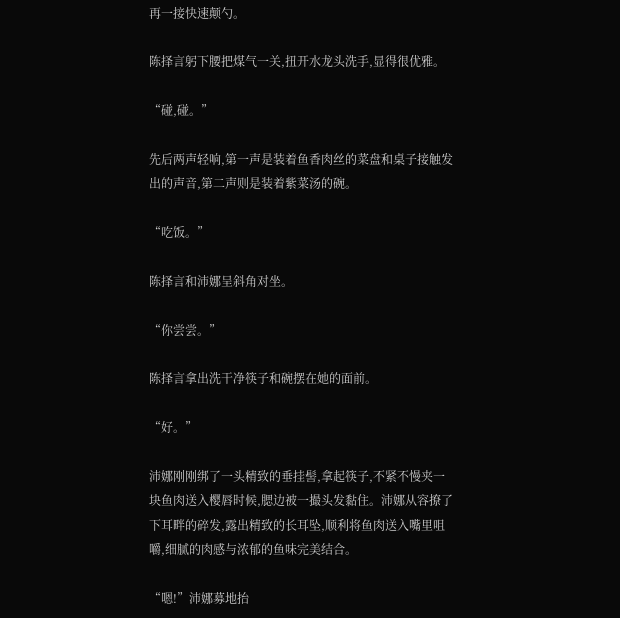再一接快速颠勺。

陈择言躬下腰把煤气一关,扭开水龙头洗手,显得很优雅。

“碰,碰。”

先后两声轻响,第一声是装着鱼香肉丝的菜盘和桌子接触发出的声音,第二声则是装着紫菜汤的碗。

“吃饭。”

陈择言和沛娜呈斜角对坐。

“你尝尝。”

陈择言拿出洗干净筷子和碗摆在她的面前。

“好。”

沛娜刚刚绑了一头精致的垂挂髻,拿起筷子,不紧不慢夹一块鱼肉送入樱唇时候,腮边被一撮头发黏住。沛娜从容撩了下耳畔的碎发,露出精致的长耳坠,顺利将鱼肉送入嘴里咀嚼,细腻的肉感与浓郁的鱼味完美结合。

“嗯!”沛娜募地抬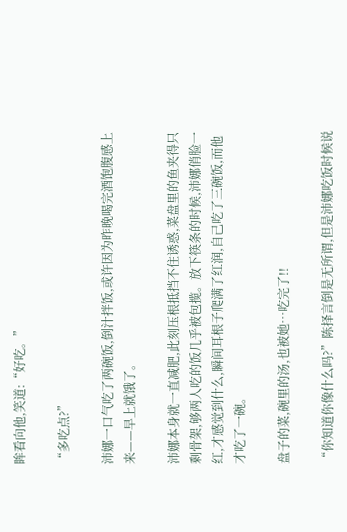眸看向他,笑道:“好吃。”

“多吃点?”

沛娜一口气吃了两碗饭,倒汁拌饭,或许因为昨晚喝完酒饱腹感上来——早上就饿了。

沛娜本身就一直减肥,此刻压根抵挡不住诱惑,菜盘里的鱼夹得只剩骨架,够两人吃的饭几乎被包揽。放下筷条的时候,沛娜俏脸一红,才感觉到什么,瞬间耳根子爬满了红润,自己吃了三碗饭,而他才吃了一碗。

盘子的菜,碗里的汤,也被她…吃完了!!

“你知道你像什么吗?”陈择言倒是无所谓,但是沛娜吃饭时候说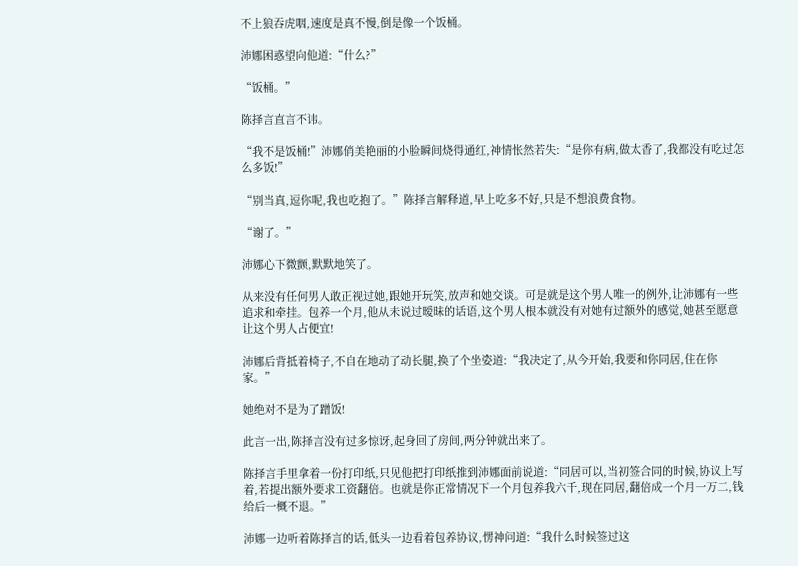不上狼吞虎咽,速度是真不慢,倒是像一个饭桶。

沛娜困惑望向他道:“什么?”

“饭桶。”

陈择言直言不讳。

“我不是饭桶!”沛娜俏美艳丽的小脸瞬间烧得通红,神情怅然若失:“是你有病,做太香了,我都没有吃过怎么多饭!”

“别当真,逗你呢,我也吃抱了。”陈择言解释道,早上吃多不好,只是不想浪费食物。

“谢了。”

沛娜心下微颤,默默地笑了。

从来没有任何男人敢正视过她,跟她开玩笑,放声和她交谈。可是就是这个男人唯一的例外,让沛娜有一些追求和牵挂。包养一个月,他从未说过暧昧的话语,这个男人根本就没有对她有过额外的感觉,她甚至愿意让这个男人占便宜!

沛娜后背抵着椅子,不自在地动了动长腿,换了个坐姿道:“我决定了,从今开始,我要和你同居,住在你家。”

她绝对不是为了蹭饭!

此言一出,陈择言没有过多惊讶,起身回了房间,两分钟就出来了。

陈择言手里拿着一份打印纸,只见他把打印纸推到沛娜面前说道:“同居可以,当初签合同的时候,协议上写着,若提出额外要求工资翻倍。也就是你正常情况下一个月包养我六千,现在同居,翻倍成一个月一万二,钱给后一概不退。”

沛娜一边听着陈择言的话,低头一边看着包养协议,愣神问道:“我什么时候签过这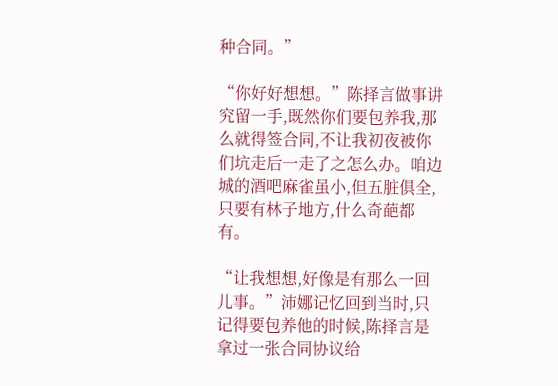种合同。”

“你好好想想。”陈择言做事讲究留一手,既然你们要包养我,那么就得签合同,不让我初夜被你们坑走后一走了之怎么办。咱边城的酒吧麻雀虽小,但五脏俱全,只要有林子地方,什么奇葩都有。

“让我想想,好像是有那么一回儿事。”沛娜记忆回到当时,只记得要包养他的时候,陈择言是拿过一张合同协议给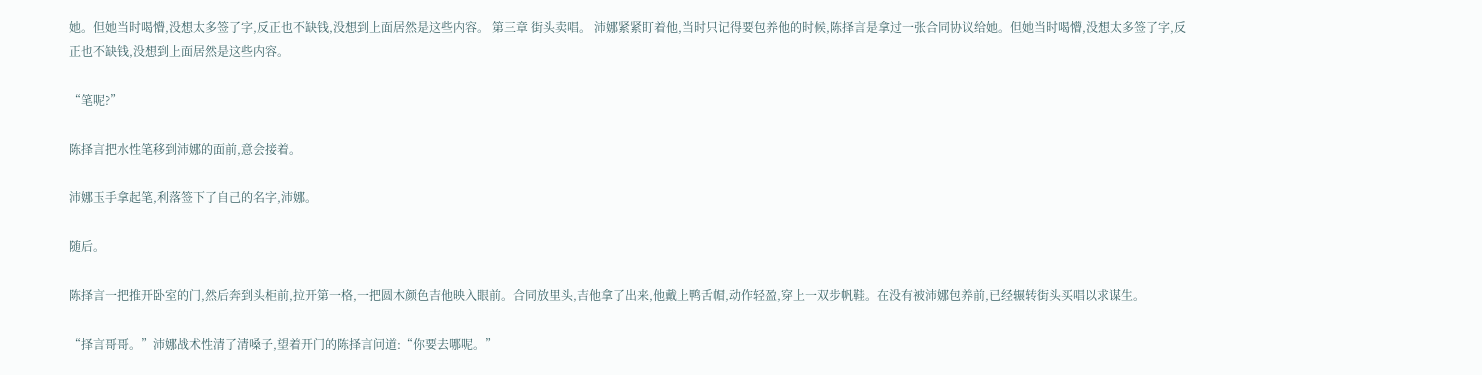她。但她当时喝懵,没想太多签了字,反正也不缺钱,没想到上面居然是这些内容。 第三章 街头卖唱。 沛娜紧紧盯着他,当时只记得要包养他的时候,陈择言是拿过一张合同协议给她。但她当时喝懵,没想太多签了字,反正也不缺钱,没想到上面居然是这些内容。

“笔呢?”

陈择言把水性笔移到沛娜的面前,意会接着。

沛娜玉手拿起笔,利落签下了自己的名字,沛娜。

随后。

陈择言一把推开卧室的门,然后奔到头柜前,拉开第一格,一把圆木颜色吉他映入眼前。合同放里头,吉他拿了出来,他戴上鸭舌帽,动作轻盈,穿上一双步帆鞋。在没有被沛娜包养前,已经辗转街头买唱以求谋生。

“择言哥哥。”沛娜战术性清了清嗓子,望着开门的陈择言问道:“你要去哪呢。”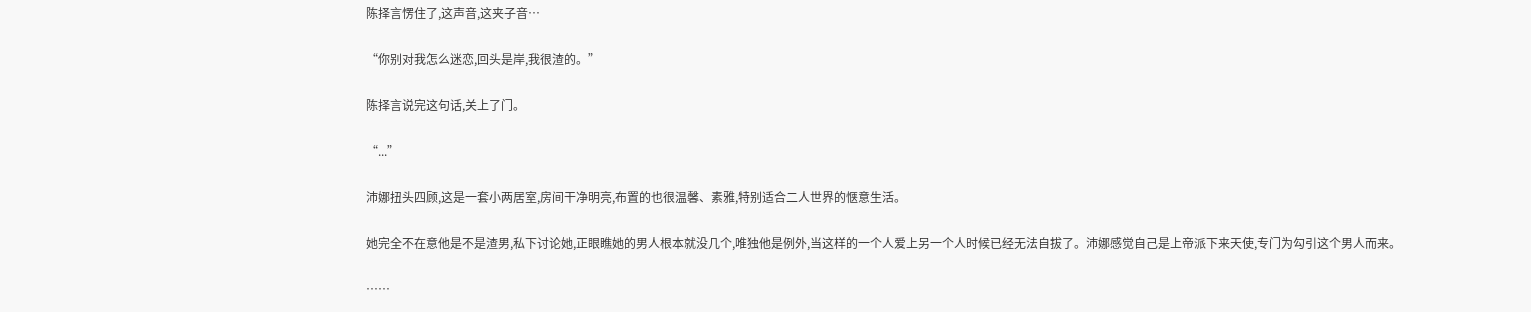陈择言愣住了,这声音,这夹子音…

“你别对我怎么迷恋,回头是岸,我很渣的。”

陈择言说完这句话,关上了门。

“...”

沛娜扭头四顾,这是一套小两居室,房间干净明亮,布置的也很温馨、素雅,特别适合二人世界的惬意生活。

她完全不在意他是不是渣男,私下讨论她,正眼瞧她的男人根本就没几个,唯独他是例外,当这样的一个人爱上另一个人时候已经无法自拔了。沛娜感觉自己是上帝派下来天使,专门为勾引这个男人而来。

……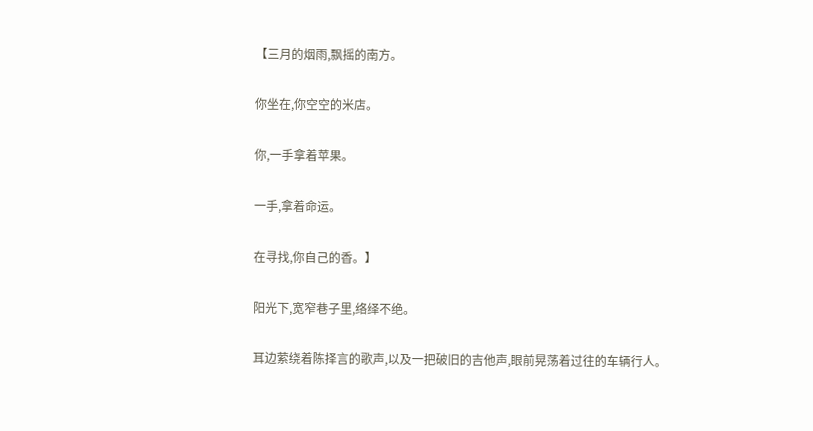【三月的烟雨,飘摇的南方。

你坐在,你空空的米店。

你,一手拿着苹果。

一手,拿着命运。

在寻找,你自己的香。】

阳光下,宽窄巷子里,络绎不绝。

耳边萦绕着陈择言的歌声,以及一把破旧的吉他声,眼前晃荡着过往的车辆行人。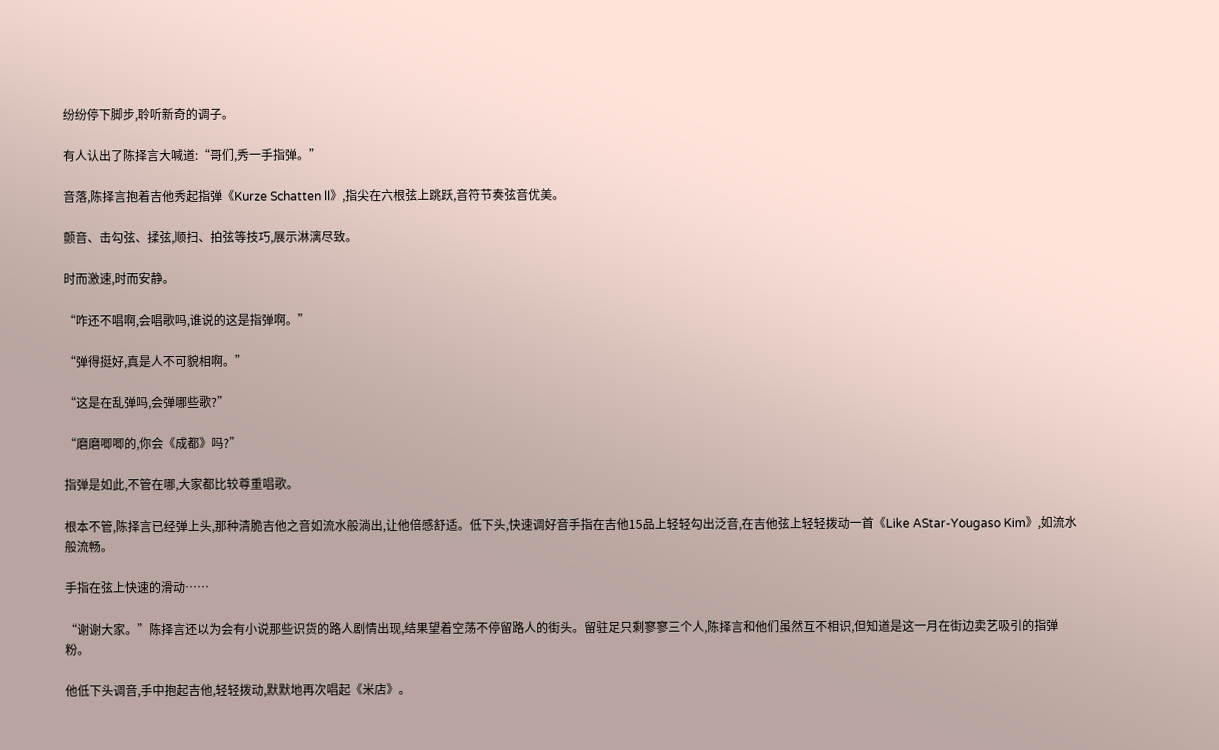纷纷停下脚步,聆听新奇的调子。

有人认出了陈择言大喊道:“哥们,秀一手指弹。”

音落,陈择言抱着吉他秀起指弹《Kurze Schatten ll》,指尖在六根弦上跳跃,音符节奏弦音优美。

颤音、击勾弦、揉弦,顺扫、拍弦等技巧,展示淋漓尽致。

时而激速,时而安静。

“咋还不唱啊,会唱歌吗,谁说的这是指弹啊。”

“弹得挺好,真是人不可貌相啊。”

“这是在乱弹吗,会弹哪些歌?”

“磨磨唧唧的,你会《成都》吗?”

指弹是如此,不管在哪,大家都比较尊重唱歌。

根本不管,陈择言已经弹上头,那种清脆吉他之音如流水般淌出,让他倍感舒适。低下头,快速调好音手指在吉他15品上轻轻勾出泛音,在吉他弦上轻轻拨动一首《Like AStar-Yougaso Kim》,如流水般流畅。

手指在弦上快速的滑动……

“谢谢大家。”陈择言还以为会有小说那些识货的路人剧情出现,结果望着空荡不停留路人的街头。留驻足只剩寥寥三个人,陈择言和他们虽然互不相识,但知道是这一月在街边卖艺吸引的指弹粉。

他低下头调音,手中抱起吉他,轻轻拨动,默默地再次唱起《米店》。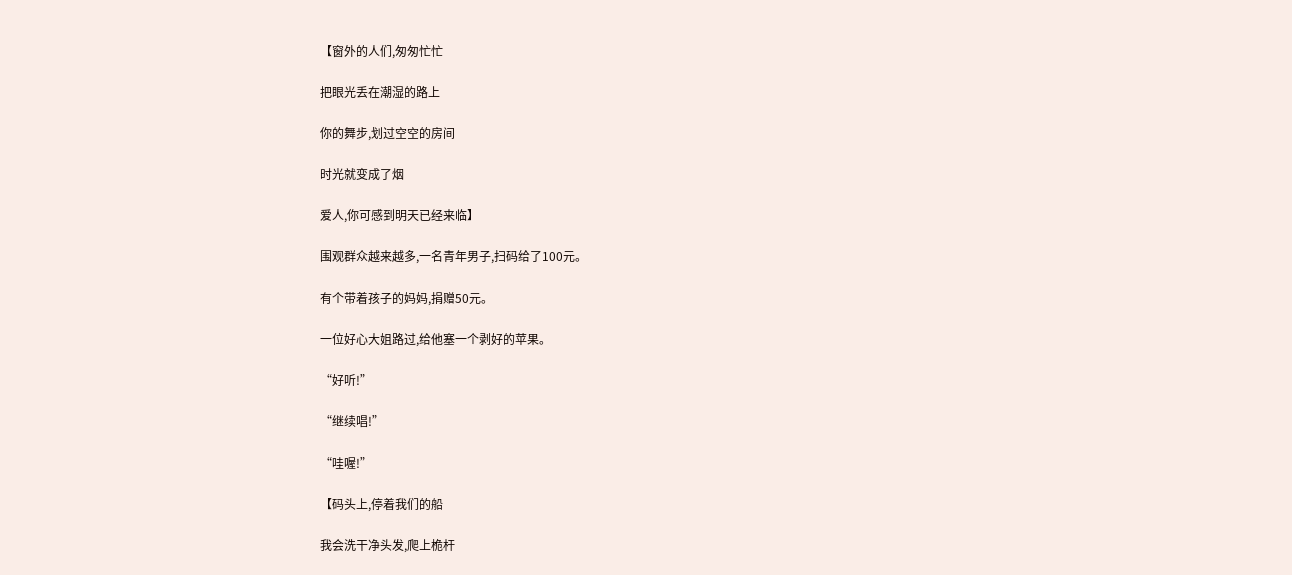【窗外的人们,匆匆忙忙

把眼光丢在潮湿的路上

你的舞步,划过空空的房间

时光就变成了烟

爱人,你可感到明天已经来临】

围观群众越来越多,一名青年男子,扫码给了100元。

有个带着孩子的妈妈,捐赠50元。

一位好心大姐路过,给他塞一个剥好的苹果。

“好听!”

“继续唱!”

“哇喔!”

【码头上,停着我们的船

我会洗干净头发,爬上桅杆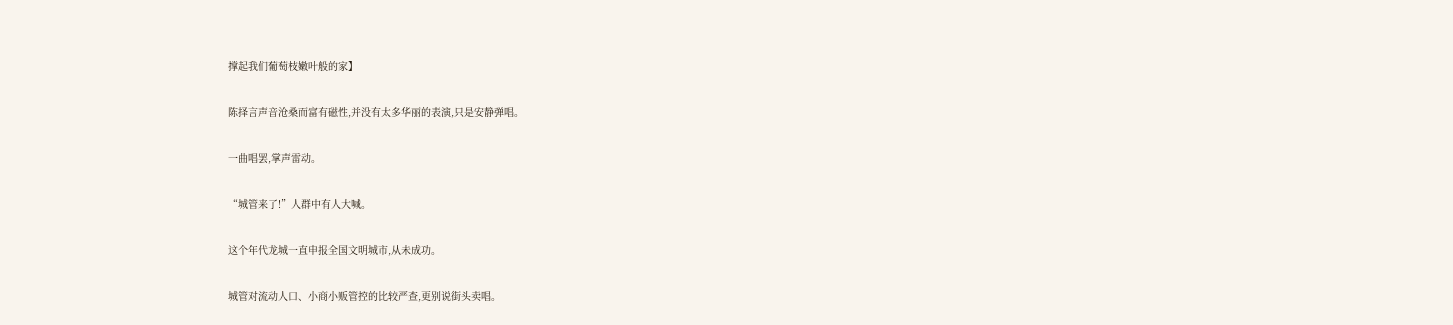撑起我们葡萄枝嫩叶般的家】

陈择言声音沧桑而富有磁性,并没有太多华丽的表演,只是安静弹唱。

一曲唱罢,掌声雷动。

“城管来了!”人群中有人大喊。

这个年代龙城一直申报全国文明城市,从未成功。

城管对流动人口、小商小贩管控的比较严查,更别说街头卖唱。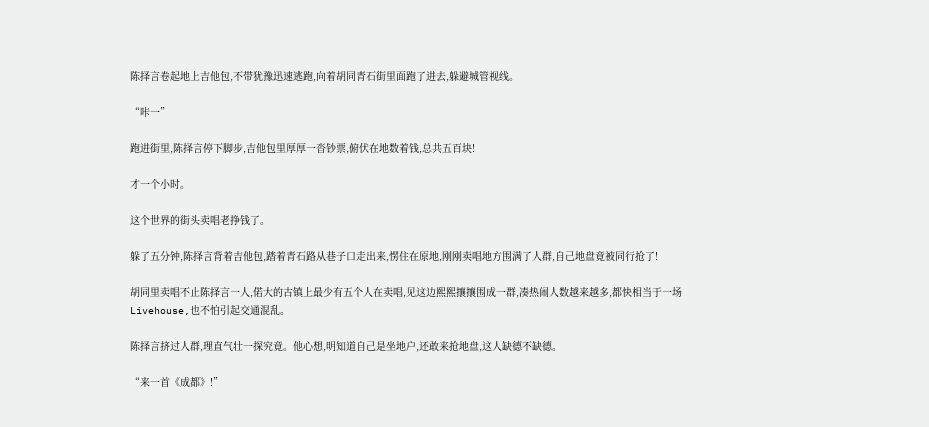陈择言卷起地上吉他包,不带犹豫迅速逃跑,向着胡同青石街里面跑了进去,躲避城管视线。

“咔一”

跑进街里,陈择言停下脚步,吉他包里厚厚一沓钞票,俯伏在地数着钱,总共五百块!

才一个小时。

这个世界的街头卖唱老挣钱了。

躲了五分钟,陈择言背着吉他包,踏着青石路从巷子口走出来,愣住在原地,刚刚卖唱地方围满了人群,自己地盘竟被同行抢了!

胡同里卖唱不止陈择言一人,偌大的古镇上最少有五个人在卖唱,见这边熙熙攘攘围成一群,凑热闹人数越来越多,都快相当于一场Livehouse,也不怕引起交通混乱。

陈择言挤过人群,理直气壮一探究竟。他心想,明知道自己是坐地户,还敢来抢地盘,这人缺德不缺德。

“来一首《成都》!”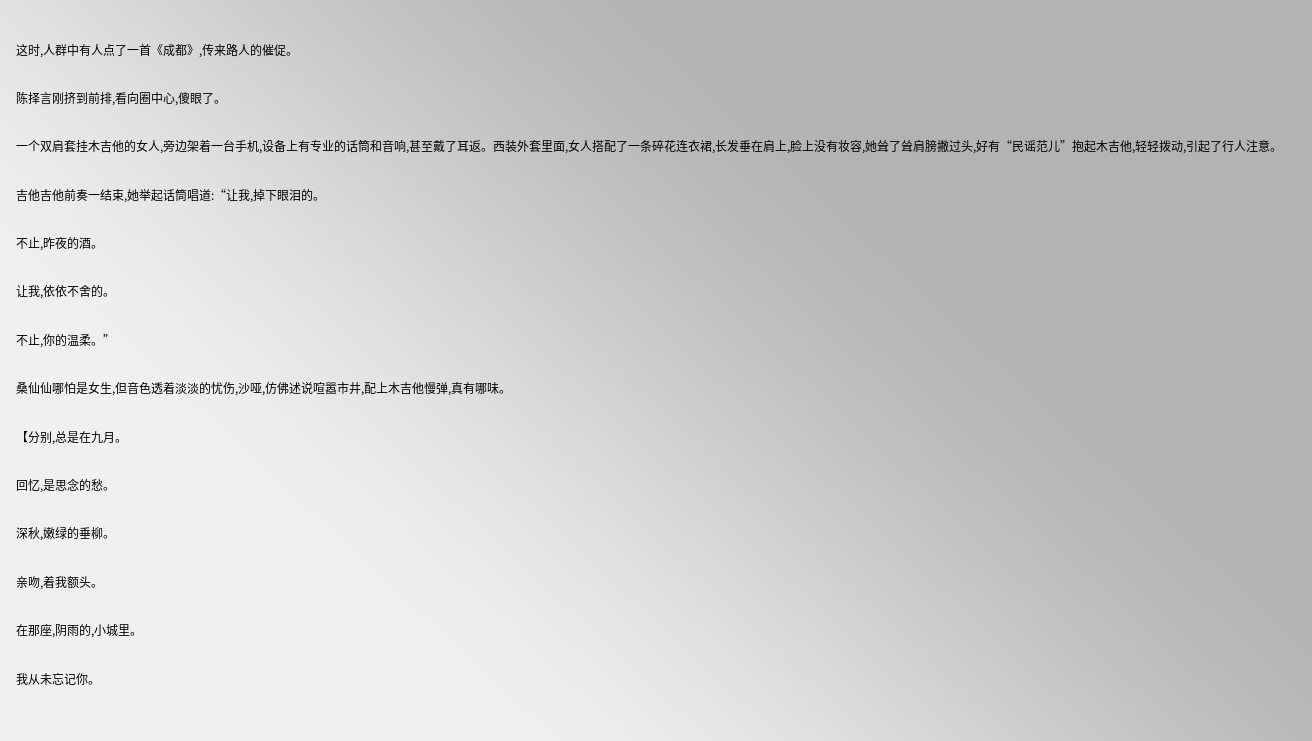这时,人群中有人点了一首《成都》,传来路人的催促。

陈择言刚挤到前排,看向圈中心,傻眼了。

一个双肩套挂木吉他的女人,旁边架着一台手机,设备上有专业的话筒和音响,甚至戴了耳返。西装外套里面,女人搭配了一条碎花连衣裙,长发垂在肩上,脸上没有妆容,她耸了耸肩膀撇过头,好有“民谣范儿”抱起木吉他,轻轻拨动,引起了行人注意。

吉他吉他前奏一结束,她举起话筒唱道:“让我,掉下眼泪的。

不止,昨夜的酒。

让我,依依不舍的。

不止,你的温柔。”

桑仙仙哪怕是女生,但音色透着淡淡的忧伤,沙哑,仿佛述说喧嚣市井,配上木吉他慢弹,真有哪味。

【分别,总是在九月。

回忆,是思念的愁。

深秋,嫩绿的垂柳。

亲吻,着我额头。

在那座,阴雨的,小城里。

我从未忘记你。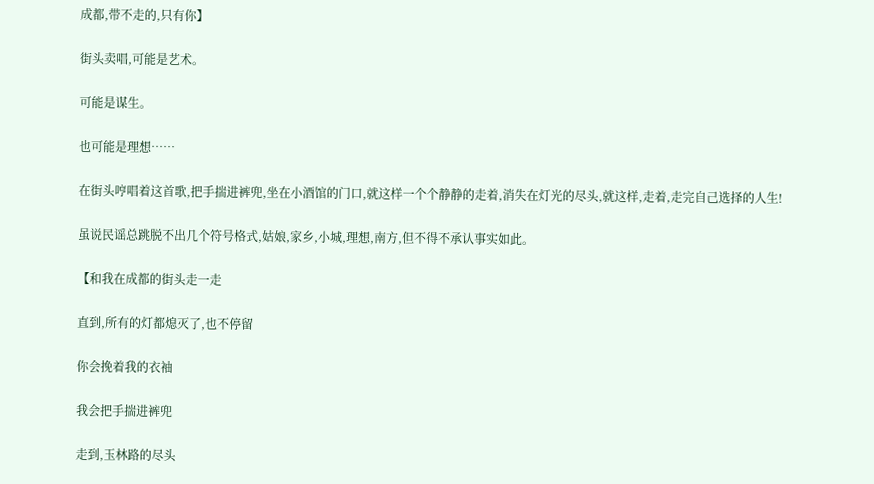成都,带不走的,只有你】

街头卖唱,可能是艺术。

可能是谋生。

也可能是理想……

在街头哼唱着这首歌,把手揣进裤兜,坐在小酒馆的门口,就这样一个个静静的走着,消失在灯光的尽头,就这样,走着,走完自己选择的人生!

虽说民谣总跳脱不出几个符号格式,姑娘,家乡,小城,理想,南方,但不得不承认事实如此。

【和我在成都的街头走一走

直到,所有的灯都熄灭了,也不停留

你会挽着我的衣袖

我会把手揣进裤兜

走到,玉林路的尽头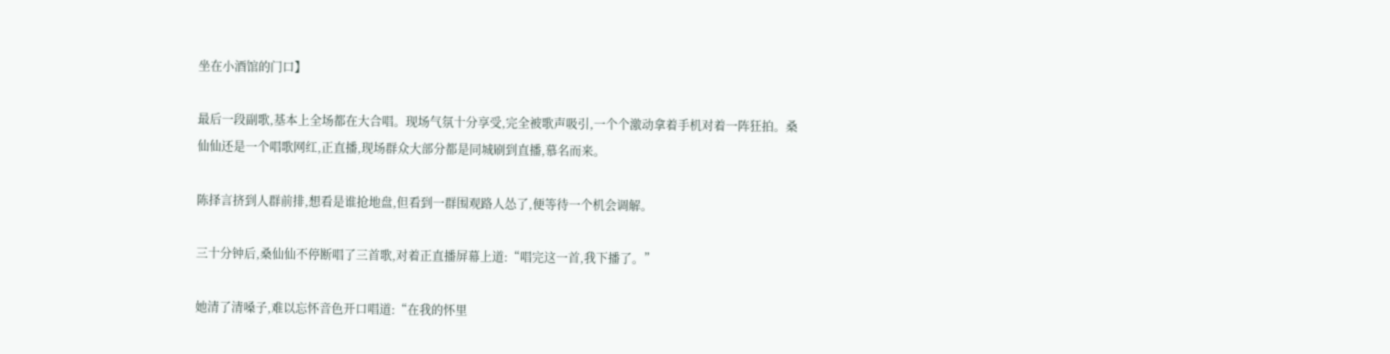坐在小酒馆的门口】

最后一段副歌,基本上全场都在大合唱。现场气氛十分享受,完全被歌声吸引,一个个激动拿着手机对着一阵狂拍。桑仙仙还是一个唱歌网红,正直播,现场群众大部分都是同城刷到直播,慕名而来。

陈择言挤到人群前排,想看是谁抢地盘,但看到一群围观路人怂了,便等待一个机会调解。

三十分钟后,桑仙仙不停断唱了三首歌,对着正直播屏幕上道:“唱完这一首,我下播了。”

她清了清嗓子,难以忘怀音色开口唱道:“在我的怀里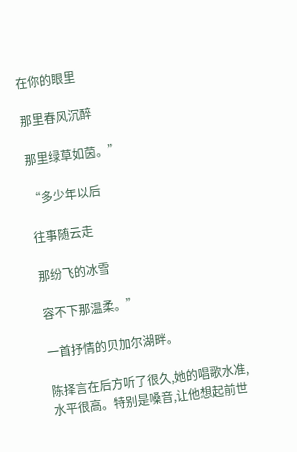在你的眼里

那里春风沉醉

那里绿草如茵。”

“多少年以后

往事随云走

那纷飞的冰雪

容不下那温柔。”

一首抒情的贝加尔湖畔。

陈择言在后方听了很久,她的唱歌水准,水平很高。特别是嗓音,让他想起前世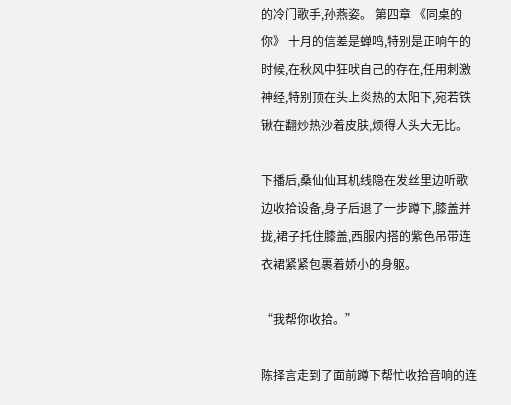的冷门歌手,孙燕姿。 第四章 《同桌的你》 十月的信差是蝉鸣,特别是正响午的时候,在秋风中狂吠自己的存在,任用刺激神经,特别顶在头上炎热的太阳下,宛若铁锹在翻炒热沙着皮肤,烦得人头大无比。

下播后,桑仙仙耳机线隐在发丝里边听歌边收拾设备,身子后退了一步蹲下,膝盖并拢,裙子托住膝盖,西服内搭的紫色吊带连衣裙紧紧包裹着娇小的身躯。

“我帮你收拾。”

陈择言走到了面前蹲下帮忙收拾音响的连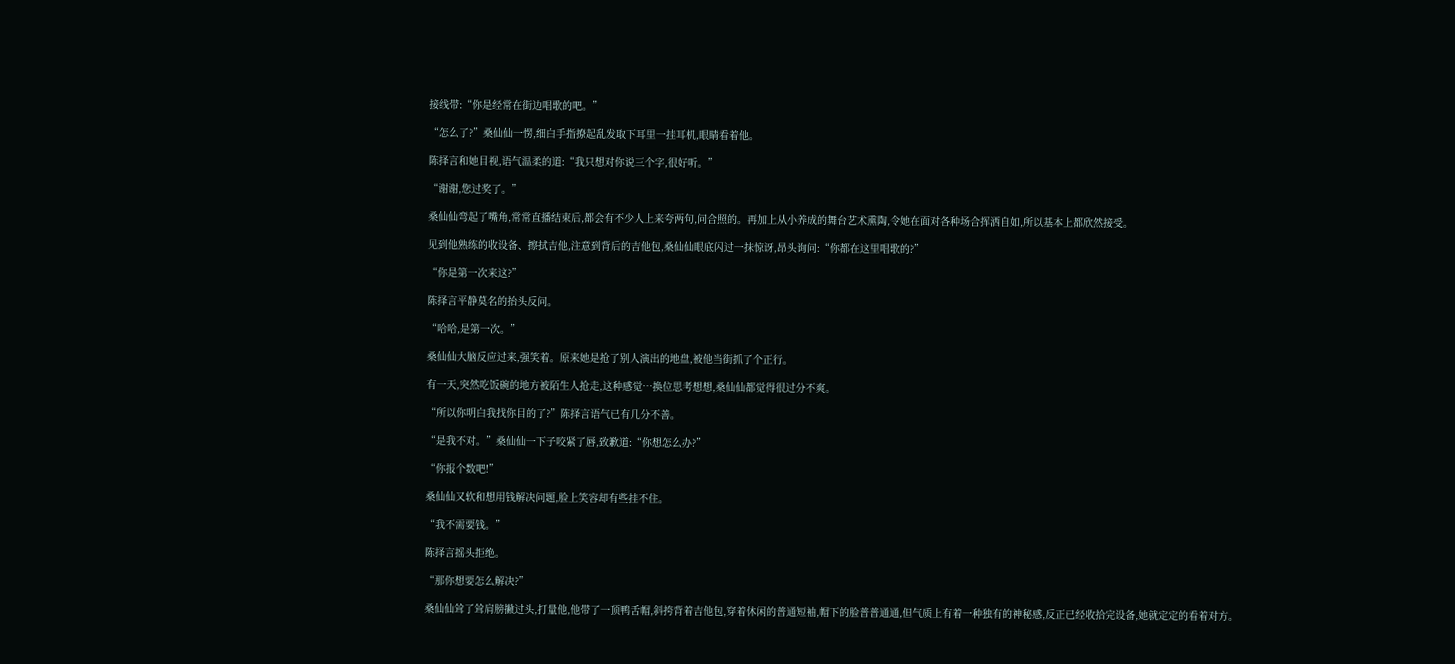接线带:“你是经常在街边唱歌的吧。”

“怎么了?”桑仙仙一愣,细白手指撩起乱发取下耳里一挂耳机,眼睛看着他。

陈择言和她目视,语气温柔的道:“我只想对你说三个字,很好听。”

“谢谢,您过奖了。”

桑仙仙弯起了嘴角,常常直播结束后,都会有不少人上来夸两句,问合照的。再加上从小养成的舞台艺术熏陶,令她在面对各种场合挥洒自如,所以基本上都欣然接受。

见到他熟练的收设备、擦拭吉他,注意到背后的吉他包,桑仙仙眼底闪过一抹惊讶,昂头询问:“你都在这里唱歌的?”

“你是第一次来这?”

陈择言平静莫名的抬头反问。

“哈哈,是第一次。”

桑仙仙大脑反应过来,强笑着。原来她是抢了别人演出的地盘,被他当街抓了个正行。

有一天,突然吃饭碗的地方被陌生人抢走,这种感觉…换位思考想想,桑仙仙都觉得很过分不爽。

“所以你明白我找你目的了?”陈择言语气已有几分不善。

“是我不对。”桑仙仙一下子咬紧了唇,致歉道:“你想怎么办?”

“你报个数吧!”

桑仙仙又软和想用钱解决问题,脸上笑容却有些挂不住。

“我不需要钱。”

陈择言摇头拒绝。

“那你想要怎么解决?”

桑仙仙耸了耸肩膀撇过头,打量他,他带了一顶鸭舌帽,斜挎背着吉他包,穿着休闲的普通短袖,帽下的脸普普通通,但气质上有着一种独有的神秘感,反正已经收拾完设备,她就定定的看着对方。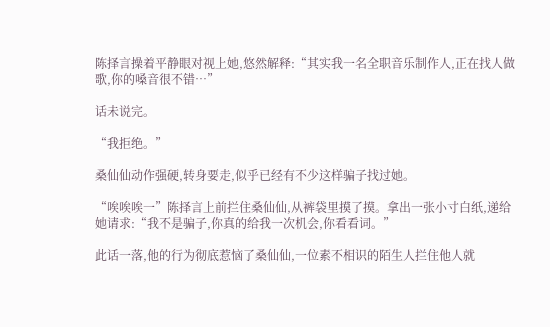陈择言操着平静眼对视上她,悠然解释:“其实我一名全职音乐制作人,正在找人做歌,你的嗓音很不错…”

话未说完。

“我拒绝。”

桑仙仙动作强硬,转身要走,似乎已经有不少这样骗子找过她。

“唉唉唉一”陈择言上前拦住桑仙仙,从裤袋里摸了摸。拿出一张小寸白纸,递给她请求:“我不是骗子,你真的给我一次机会,你看看词。”

此话一落,他的行为彻底惹恼了桑仙仙,一位素不相识的陌生人拦住他人就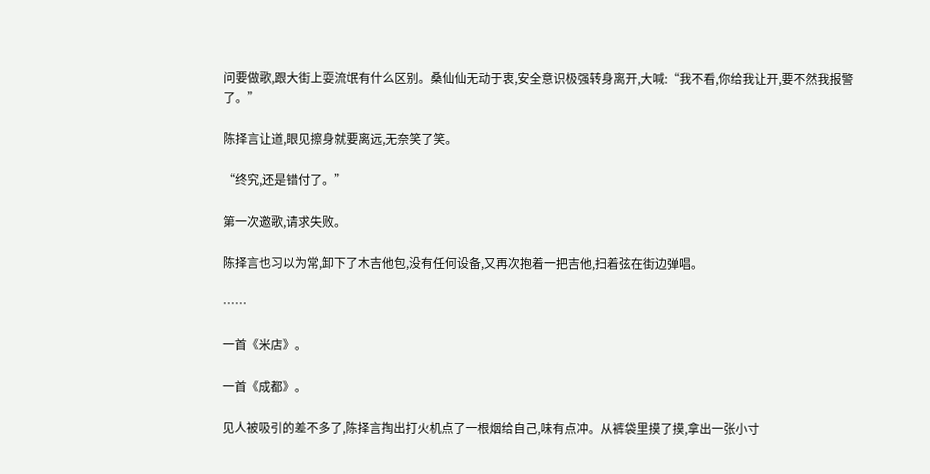问要做歌,跟大街上耍流氓有什么区别。桑仙仙无动于衷,安全意识极强转身离开,大喊:“我不看,你给我让开,要不然我报警了。”

陈择言让道,眼见擦身就要离远,无奈笑了笑。

“终究,还是错付了。”

第一次邀歌,请求失败。

陈择言也习以为常,卸下了木吉他包,没有任何设备,又再次抱着一把吉他,扫着弦在街边弹唱。

……

一首《米店》。

一首《成都》。

见人被吸引的差不多了,陈择言掏出打火机点了一根烟给自己,味有点冲。从裤袋里摸了摸,拿出一张小寸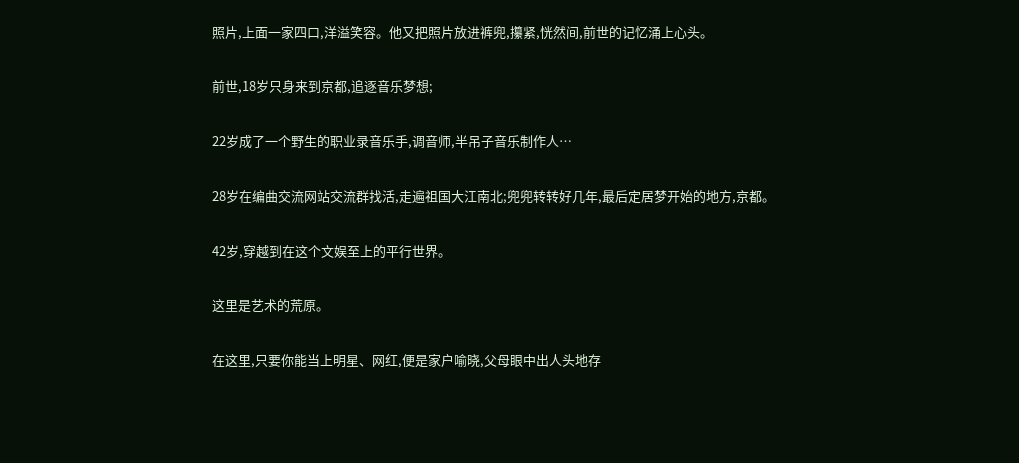照片,上面一家四口,洋溢笑容。他又把照片放进裤兜,攥紧,恍然间,前世的记忆涌上心头。

前世,18岁只身来到京都,追逐音乐梦想;

22岁成了一个野生的职业录音乐手,调音师,半吊子音乐制作人…

28岁在编曲交流网站交流群找活,走遍祖国大江南北;兜兜转转好几年,最后定居梦开始的地方,京都。

42岁,穿越到在这个文娱至上的平行世界。

这里是艺术的荒原。

在这里,只要你能当上明星、网红,便是家户喻晓,父母眼中出人头地存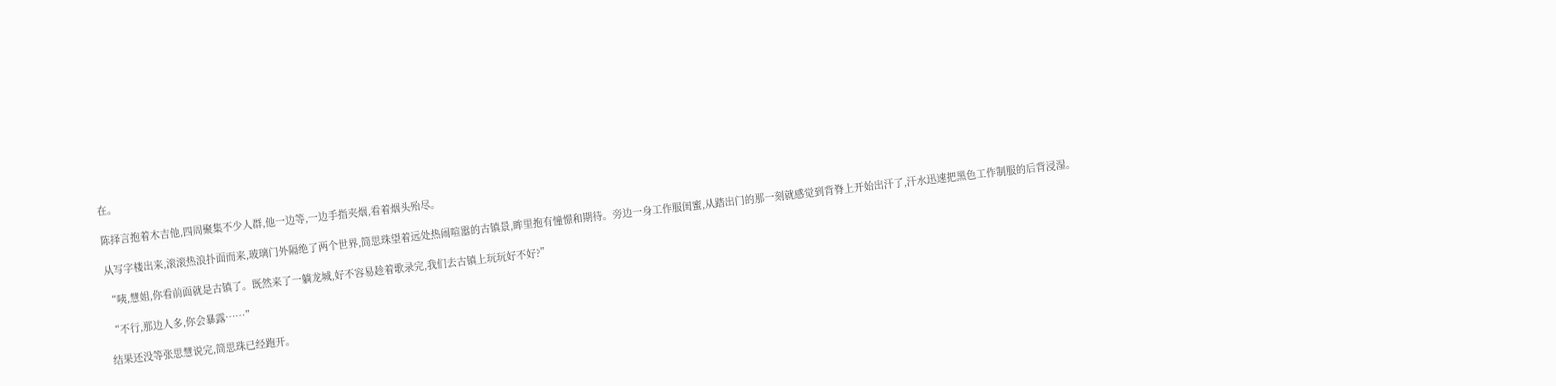在。

陈择言抱着木吉他,四周聚集不少人群,他一边等,一边手指夹烟,看着烟头殆尽。

从写字楼出来,滚滚热浪扑面而来,玻璃门外隔绝了两个世界,简思珠望着远处热闹喧嚣的古镇景,眸里抱有憧憬和期待。旁边一身工作服闺蜜,从踏出门的那一刻就感觉到背脊上开始出汗了,汗水迅速把黑色工作制服的后背浸湿。

“咦,慧姐,你看前面就是古镇了。既然来了一躺龙城,好不容易趁着歌录完,我们去古镇上玩玩好不好?”

“不行,那边人多,你会暴露……”

结果还没等张思慧说完,简思珠已经跑开。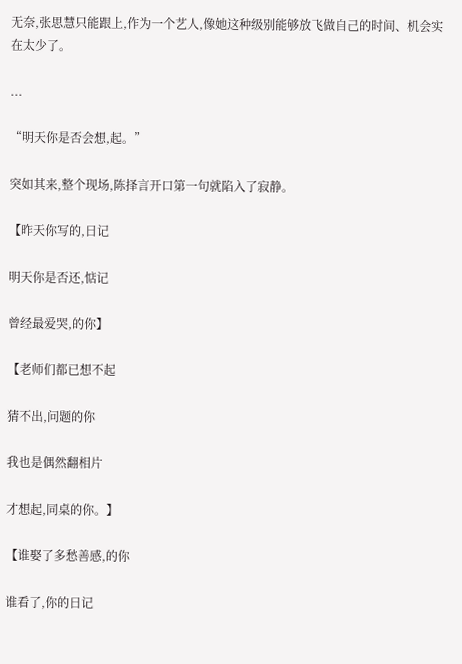无奈,张思慧只能跟上,作为一个艺人,像她这种级别能够放飞做自己的时间、机会实在太少了。

...

“明天你是否会想,起。”

突如其来,整个现场,陈择言开口第一句就陷入了寂静。

【昨天你写的,日记

明天你是否还,惦记

曾经最爱哭,的你】

【老师们都已想不起

猜不出,问题的你

我也是偶然翻相片

才想起,同桌的你。】

【谁娶了多愁善感,的你

谁看了,你的日记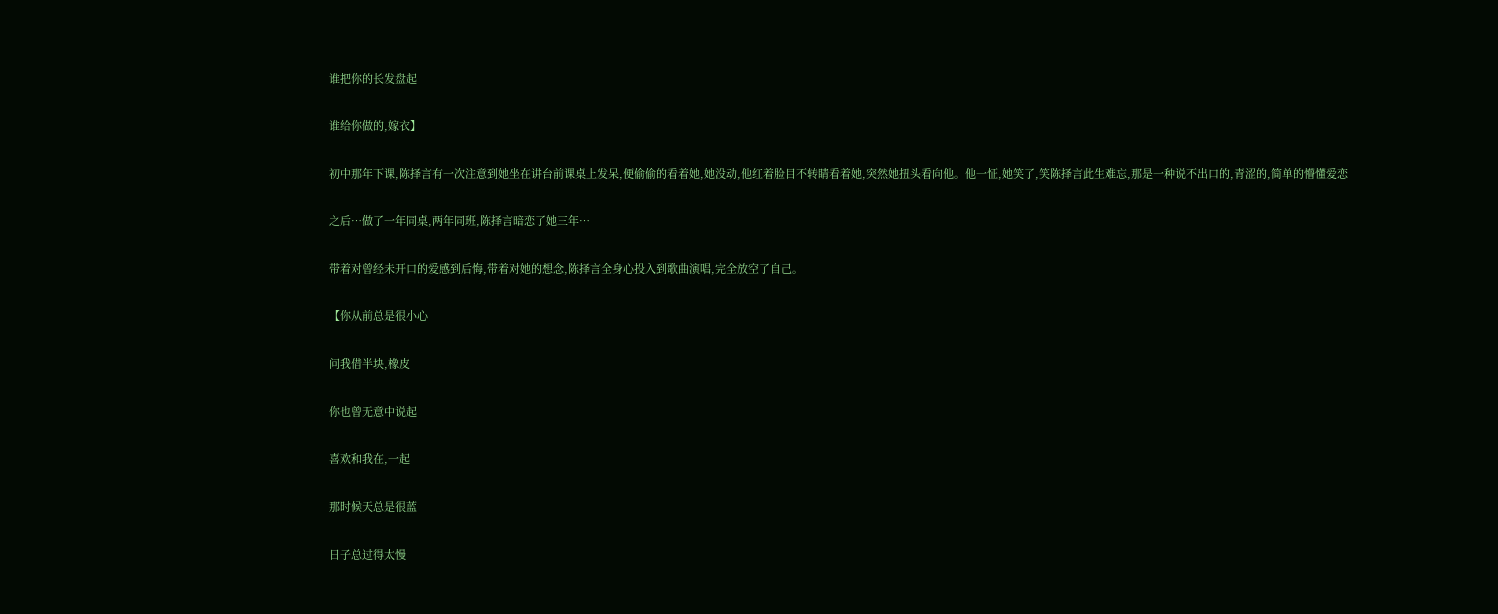谁把你的长发盘起

谁给你做的,嫁衣】

初中那年下课,陈择言有一次注意到她坐在讲台前课桌上发呆,便偷偷的看着她,她没动,他红着脸目不转睛看着她,突然她扭头看向他。他一怔,她笑了,笑陈择言此生难忘,那是一种说不出口的,青涩的,简单的懵懂爱恋

之后…做了一年同桌,两年同班,陈择言暗恋了她三年…

带着对曾经未开口的爱感到后悔,带着对她的想念,陈择言全身心投入到歌曲演唱,完全放空了自己。

【你从前总是很小心

问我借半块,橡皮

你也曾无意中说起

喜欢和我在,一起

那时候天总是很蓝

日子总过得太慢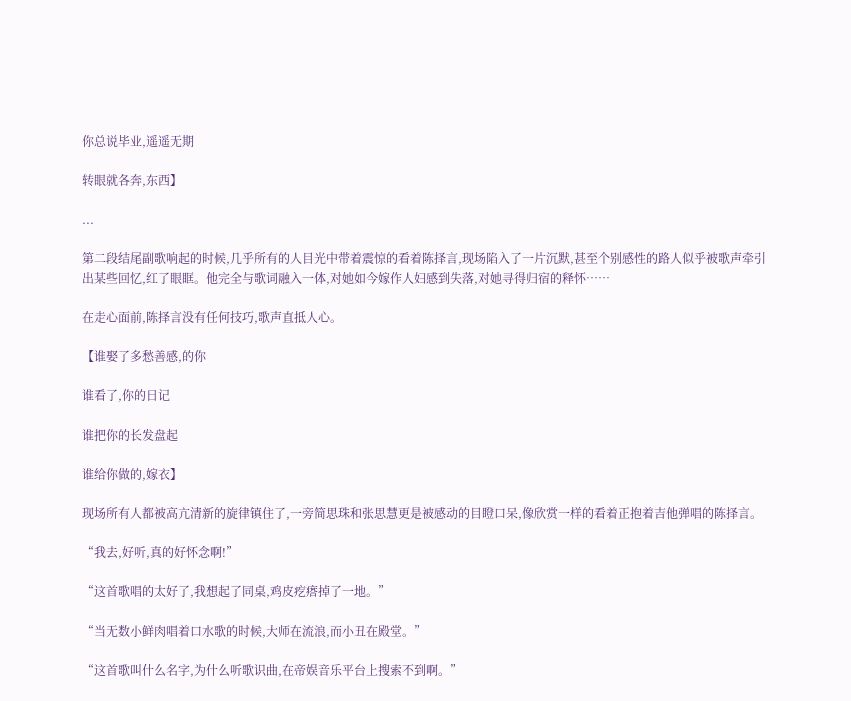你总说毕业,遥遥无期

转眼就各奔,东西】

...

第二段结尾副歌响起的时候,几乎所有的人目光中带着震惊的看着陈择言,现场陷入了一片沉默,甚至个别感性的路人似乎被歌声牵引出某些回忆,红了眼眶。他完全与歌词融入一体,对她如今嫁作人妇感到失落,对她寻得归宿的释怀……

在走心面前,陈择言没有任何技巧,歌声直抵人心。

【谁娶了多愁善感,的你

谁看了,你的日记

谁把你的长发盘起

谁给你做的,嫁衣】

现场所有人都被高亢清新的旋律镇住了,一旁简思珠和张思慧更是被感动的目瞪口呆,像欣赏一样的看着正抱着吉他弹唱的陈择言。

“我去,好听,真的好怀念啊!”

“这首歌唱的太好了,我想起了同桌,鸡皮疙瘩掉了一地。”

“当无数小鲜肉唱着口水歌的时候,大师在流浪,而小丑在殿堂。”

“这首歌叫什么名字,为什么听歌识曲,在帝娱音乐平台上搜索不到啊。”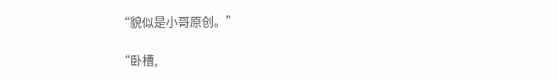“貌似是小哥原创。”

“卧槽,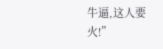牛逼,这人要火!”